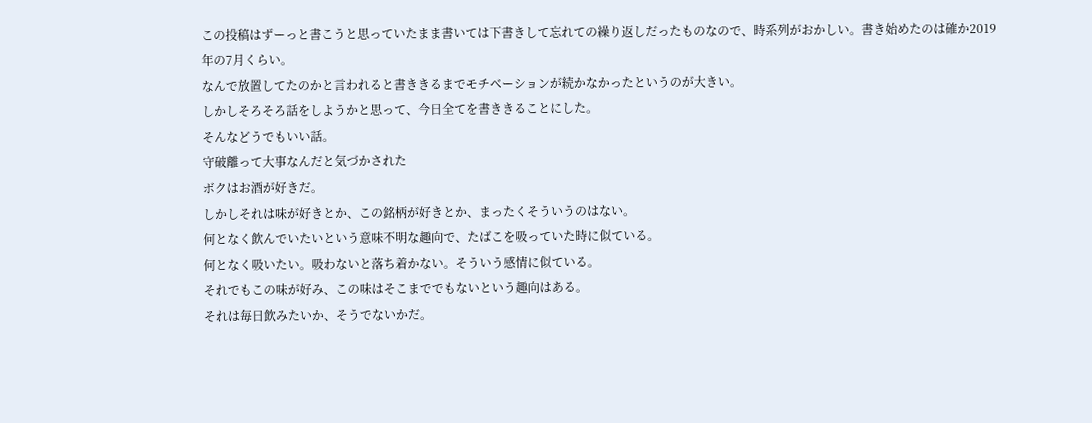この投稿はずーっと書こうと思っていたまま書いては下書きして忘れての繰り返しだったものなので、時系列がおかしい。書き始めたのは確か2019年の7月くらい。
なんで放置してたのかと言われると書ききるまでモチベーションが続かなかったというのが大きい。
しかしそろそろ話をしようかと思って、今日全てを書ききることにした。
そんなどうでもいい話。
守破離って大事なんだと気づかされた
ボクはお酒が好きだ。
しかしそれは味が好きとか、この銘柄が好きとか、まったくそういうのはない。
何となく飲んでいたいという意味不明な趣向で、たばこを吸っていた時に似ている。
何となく吸いたい。吸わないと落ち着かない。そういう感情に似ている。
それでもこの味が好み、この味はそこまででもないという趣向はある。
それは毎日飲みたいか、そうでないかだ。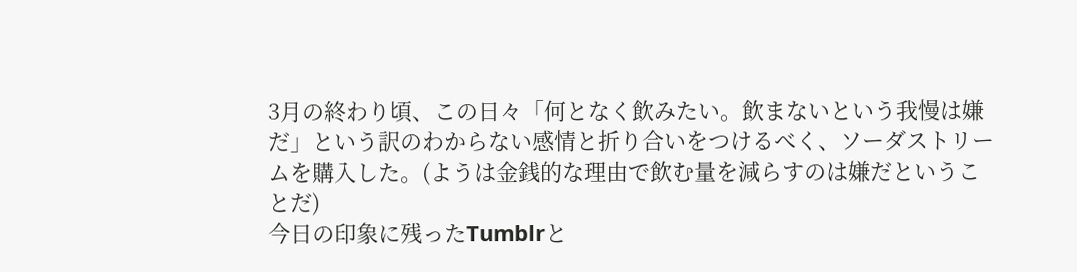3月の終わり頃、この日々「何となく飲みたい。飲まないという我慢は嫌だ」という訳のわからない感情と折り合いをつけるべく、ソーダストリームを購入した。(ようは金銭的な理由で飲む量を減らすのは嫌だということだ)
今日の印象に残ったTumblrと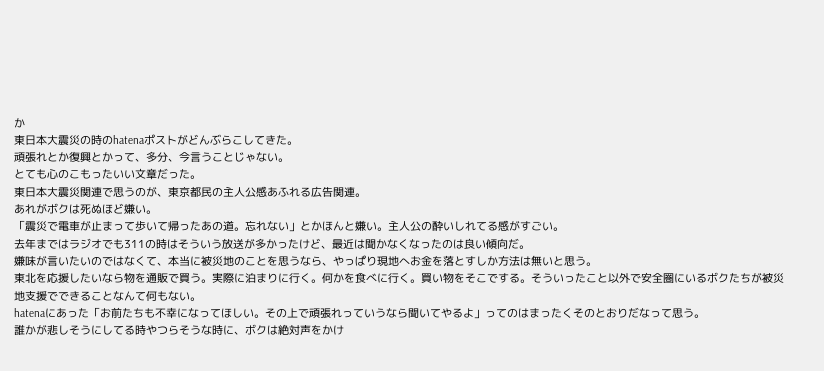か
東日本大震災の時のhatenaポストがどんぶらこしてきた。
頑張れとか復興とかって、多分、今言うことじゃない。
とても心のこもったいい文章だった。
東日本大震災関連で思うのが、東京都民の主人公感あふれる広告関連。
あれがボクは死ぬほど嫌い。
「震災で電車が止まって歩いて帰ったあの道。忘れない」とかほんと嫌い。主人公の酔いしれてる感がすごい。
去年まではラジオでも311の時はそういう放送が多かったけど、最近は聞かなくなったのは良い傾向だ。
嫌味が言いたいのではなくて、本当に被災地のことを思うなら、やっぱり現地へお金を落とすしか方法は無いと思う。
東北を応援したいなら物を通販で買う。実際に泊まりに行く。何かを食べに行く。買い物をそこでする。そういったこと以外で安全圏にいるボクたちが被災地支援でできることなんて何もない。
hatenaにあった「お前たちも不幸になってほしい。その上で頑張れっていうなら聞いてやるよ」ってのはまったくそのとおりだなって思う。
誰かが悲しそうにしてる時やつらそうな時に、ボクは絶対声をかけ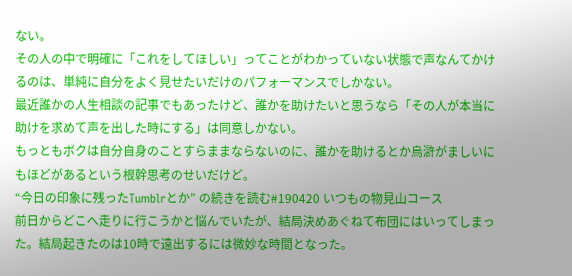ない。
その人の中で明確に「これをしてほしい」ってことがわかっていない状態で声なんてかけるのは、単純に自分をよく見せたいだけのパフォーマンスでしかない。
最近誰かの人生相談の記事でもあったけど、誰かを助けたいと思うなら「その人が本当に助けを求めて声を出した時にする」は同意しかない。
もっともボクは自分自身のことすらままならないのに、誰かを助けるとか烏滸がましいにもほどがあるという根幹思考のせいだけど。
“今日の印象に残ったTumblrとか” の続きを読む#190420 いつもの物見山コース
前日からどこへ走りに行こうかと悩んでいたが、結局決めあぐねて布団にはいってしまった。結局起きたのは10時で遠出するには微妙な時間となった。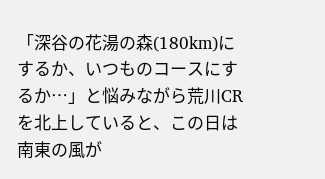「深谷の花湯の森(180km)にするか、いつものコースにするか…」と悩みながら荒川CRを北上していると、この日は南東の風が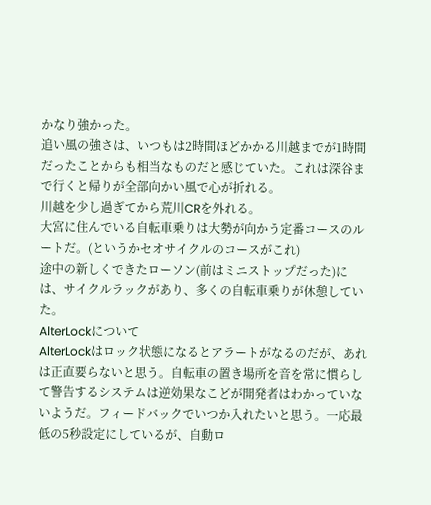かなり強かった。
追い風の強さは、いつもは2時間ほどかかる川越までが1時間だったことからも相当なものだと感じていた。これは深谷まで行くと帰りが全部向かい風で心が折れる。
川越を少し過ぎてから荒川CRを外れる。
大宮に住んでいる自転車乗りは大勢が向かう定番コースのルートだ。(というかセオサイクルのコースがこれ)
途中の新しくできたローソン(前はミニストップだった)には、サイクルラックがあり、多くの自転車乗りが休憩していた。
AlterLockについて
AlterLockはロック状態になるとアラートがなるのだが、あれは正直要らないと思う。自転車の置き場所を音を常に慣らして警告するシステムは逆効果なこどが開発者はわかっていないようだ。フィードバックでいつか入れたいと思う。一応最低の5秒設定にしているが、自動ロ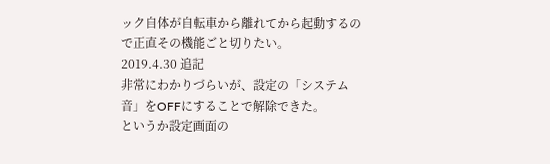ック自体が自転車から離れてから起動するので正直その機能ごと切りたい。
2019.4.30 追記
非常にわかりづらいが、設定の「システム音」をOFFにすることで解除できた。
というか設定画面の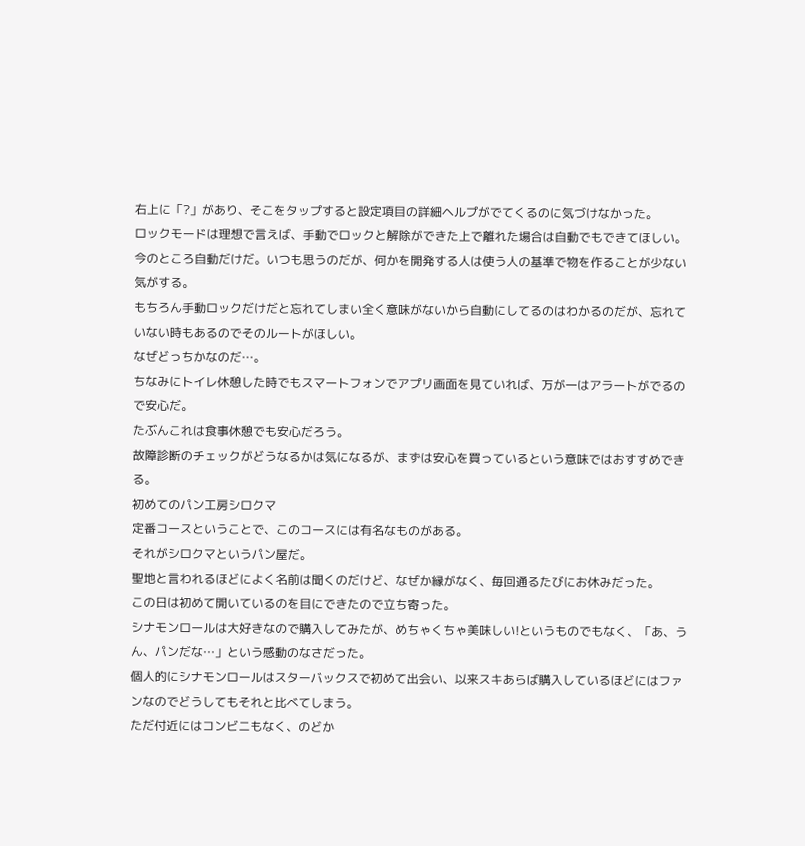右上に「?」があり、そこをタップすると設定項目の詳細ヘルプがでてくるのに気づけなかった。
ロックモードは理想で言えば、手動でロックと解除ができた上で離れた場合は自動でもできてほしい。今のところ自動だけだ。いつも思うのだが、何かを開発する人は使う人の基準で物を作ることが少ない気がする。
もちろん手動ロックだけだと忘れてしまい全く意味がないから自動にしてるのはわかるのだが、忘れていない時もあるのでそのルートがほしい。
なぜどっちかなのだ…。
ちなみにトイレ休憩した時でもスマートフォンでアプリ画面を見ていれば、万が一はアラートがでるので安心だ。
たぶんこれは食事休憩でも安心だろう。
故障診断のチェックがどうなるかは気になるが、まずは安心を買っているという意味ではおすすめできる。
初めてのパン工房シロクマ
定番コースということで、このコースには有名なものがある。
それがシロクマというパン屋だ。
聖地と言われるほどによく名前は聞くのだけど、なぜか縁がなく、毎回通るたびにお休みだった。
この日は初めて開いているのを目にできたので立ち寄った。
シナモンロールは大好きなので購入してみたが、めちゃくちゃ美味しい!というものでもなく、「あ、うん、パンだな…」という感動のなさだった。
個人的にシナモンロールはスターバックスで初めて出会い、以来スキあらば購入しているほどにはファンなのでどうしてもそれと比べてしまう。
ただ付近にはコンビニもなく、のどか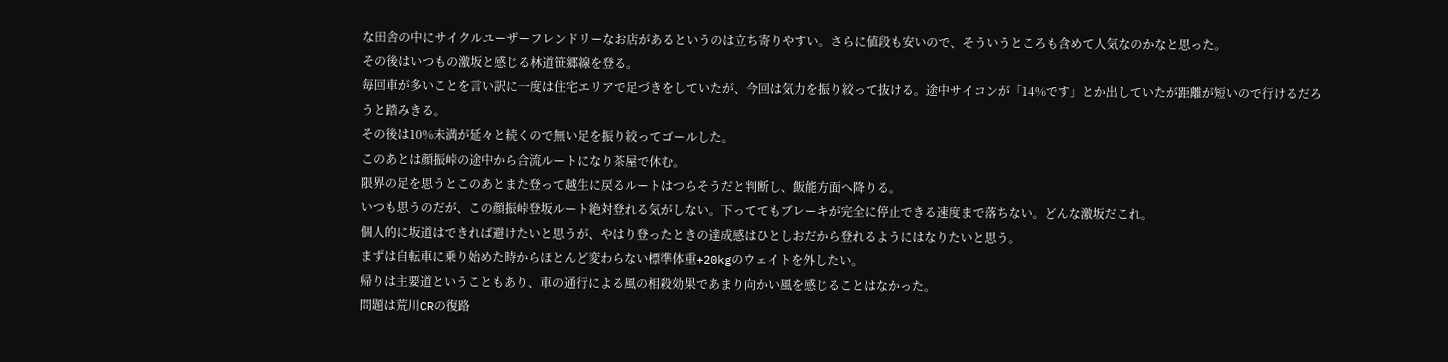な田舎の中にサイクルユーザーフレンドリーなお店があるというのは立ち寄りやすい。さらに値段も安いので、そういうところも含めて人気なのかなと思った。
その後はいつもの激坂と感じる林道笹郷線を登る。
毎回車が多いことを言い訳に一度は住宅エリアで足づきをしていたが、今回は気力を振り絞って抜ける。途中サイコンが「14%です」とか出していたが距離が短いので行けるだろうと踏みきる。
その後は10%未満が延々と続くので無い足を振り絞ってゴールした。
このあとは顔振峠の途中から合流ルートになり茶屋で休む。
限界の足を思うとこのあとまた登って越生に戻るルートはつらそうだと判断し、飯能方面へ降りる。
いつも思うのだが、この顔振峠登坂ルート絶対登れる気がしない。下っててもブレーキが完全に停止できる速度まで落ちない。どんな激坂だこれ。
個人的に坂道はできれば避けたいと思うが、やはり登ったときの達成感はひとしおだから登れるようにはなりたいと思う。
まずは自転車に乗り始めた時からほとんど変わらない標準体重+20kgのウェイトを外したい。
帰りは主要道ということもあり、車の通行による風の相殺効果であまり向かい風を感じることはなかった。
問題は荒川CRの復路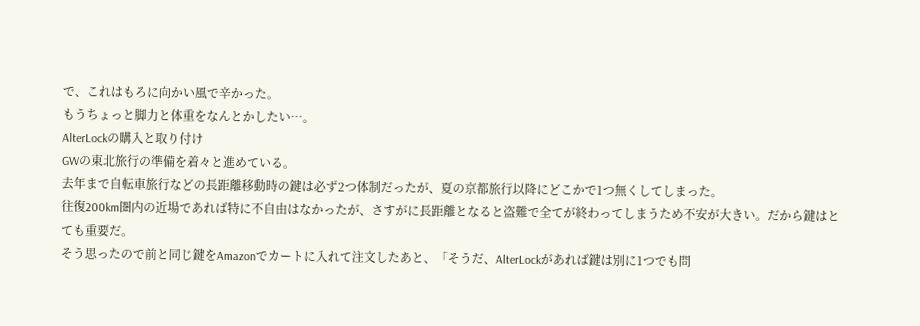で、これはもろに向かい風で辛かった。
もうちょっと脚力と体重をなんとかしたい…。
AlterLockの購入と取り付け
GWの東北旅行の準備を着々と進めている。
去年まで自転車旅行などの長距離移動時の鍵は必ず2つ体制だったが、夏の京都旅行以降にどこかで1つ無くしてしまった。
往復200km圏内の近場であれば特に不自由はなかったが、さすがに長距離となると盗難で全てが終わってしまうため不安が大きい。だから鍵はとても重要だ。
そう思ったので前と同じ鍵をAmazonでカートに入れて注文したあと、「そうだ、AlterLockがあれば鍵は別に1つでも問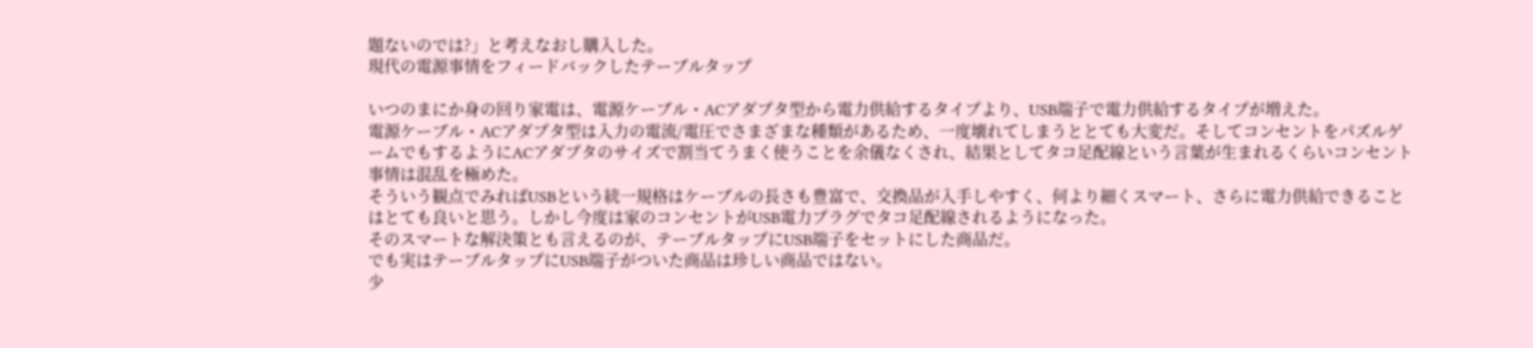題ないのでは?」と考えなおし購入した。
現代の電源事情をフィードバックしたテーブルタップ

いつのまにか身の回り家電は、電源ケーブル・ACアダプタ型から電力供給するタイプより、USB端子で電力供給するタイプが増えた。
電源ケーブル・ACアダプタ型は入力の電流/電圧でさまざまな種類があるため、一度壊れてしまうととても大変だ。そしてコンセントをパズルゲームでもするようにACアダプタのサイズで割当てうまく使うことを余儀なくされ、結果としてタコ足配線という言葉が生まれるくらいコンセント事情は混乱を極めた。
そういう観点でみればUSBという統一規格はケーブルの長さも豊富で、交換品が入手しやすく、何より細くスマート、さらに電力供給できることはとても良いと思う。しかし今度は家のコンセントがUSB電力プラグでタコ足配線されるようになった。
そのスマートな解決策とも言えるのが、テーブルタップにUSB端子をセットにした商品だ。
でも実はテーブルタップにUSB端子がついた商品は珍しい商品ではない。
少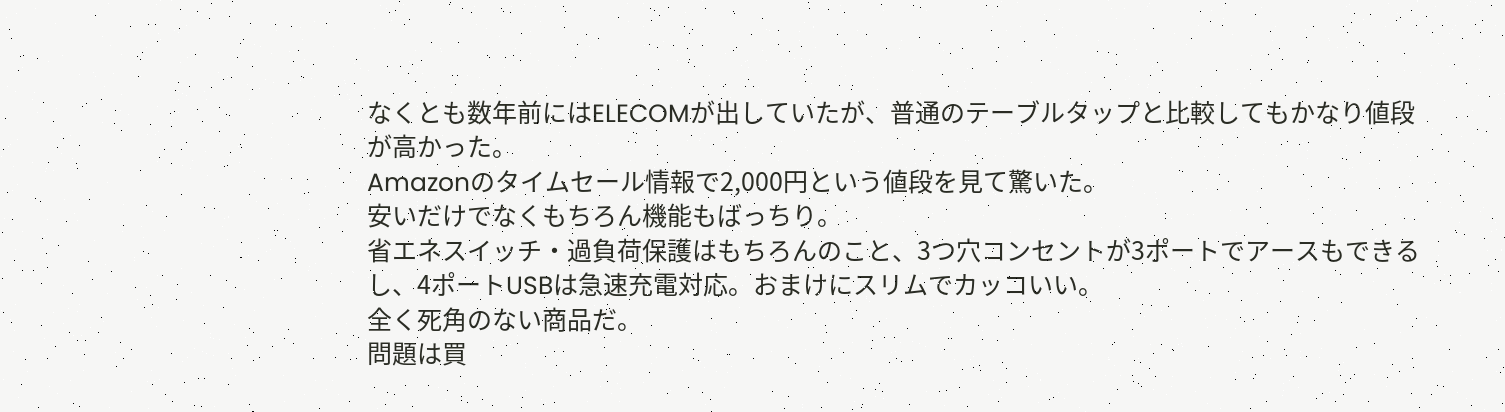なくとも数年前にはELECOMが出していたが、普通のテーブルタップと比較してもかなり値段が高かった。
Amazonのタイムセール情報で2,000円という値段を見て驚いた。
安いだけでなくもちろん機能もばっちり。
省エネスイッチ・過負荷保護はもちろんのこと、3つ穴コンセントが3ポートでアースもできるし、4ポートUSBは急速充電対応。おまけにスリムでカッコいい。
全く死角のない商品だ。
問題は買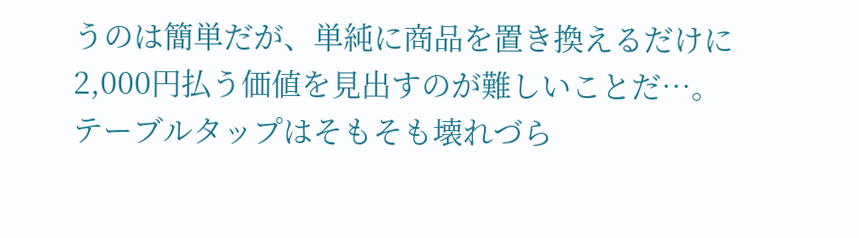うのは簡単だが、単純に商品を置き換えるだけに2,000円払う価値を見出すのが難しいことだ…。
テーブルタップはそもそも壊れづら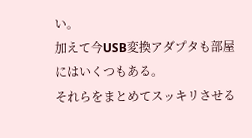い。
加えて今USB変換アダプタも部屋にはいくつもある。
それらをまとめてスッキリさせる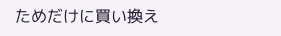ためだけに買い換え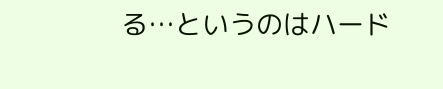る…というのはハード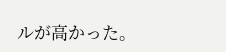ルが高かった。